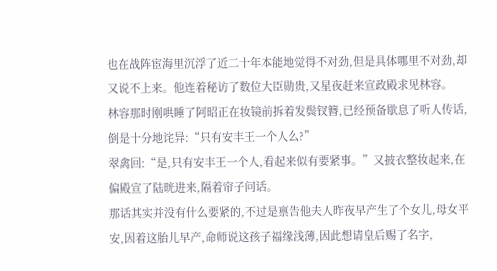也在战阵宦海里沉浮了近二十年本能地觉得不对劲,但是具体哪里不对劲,却又说不上来。他连着秘访了数位大臣勋贵,又星夜赶来宣政殿求见林容。
林容那时刚哄睡了阿昭正在妆镜前拆着发鬓钗簪,已经预备歇息了听人传话,倒是十分地诧异:“只有安丰王一个人么?”
翠禽回:“是,只有安丰王一个人,看起来似有要紧事。”又披衣整妆起来,在偏殿宣了陆晄进来,隔着帘子问话。
那话其实并没有什么要紧的,不过是禀告他夫人昨夜早产生了个女儿,母女平安,因着这胎儿早产,命师说这孩子福缘浅薄,因此想请皇后赐了名字,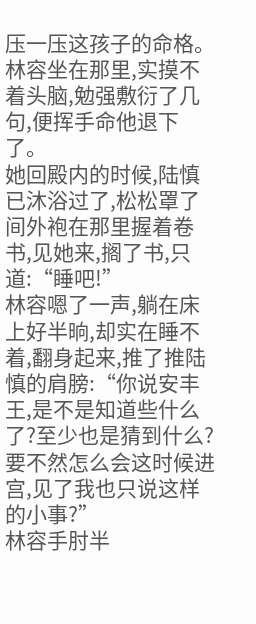压一压这孩子的命格。
林容坐在那里,实摸不着头脑,勉强敷衍了几句,便挥手命他退下了。
她回殿内的时候,陆慎已沐浴过了,松松罩了间外袍在那里握着卷书,见她来,搁了书,只道:“睡吧!”
林容嗯了一声,躺在床上好半晌,却实在睡不着,翻身起来,推了推陆慎的肩膀:“你说安丰王,是不是知道些什么了?至少也是猜到什么?要不然怎么会这时候进宫,见了我也只说这样的小事?”
林容手肘半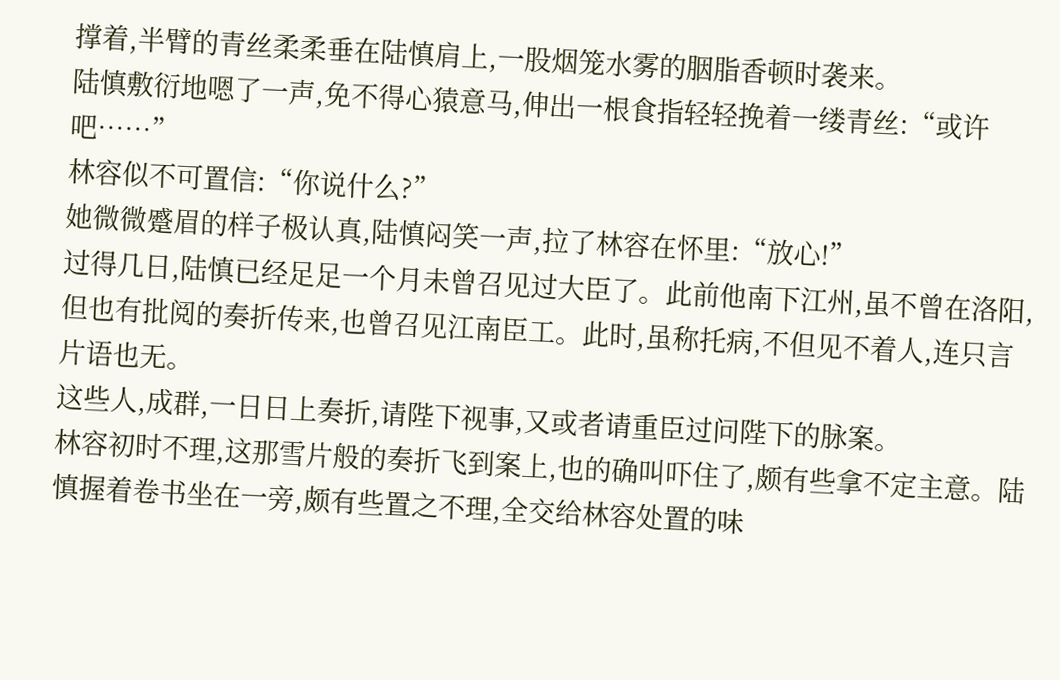撑着,半臂的青丝柔柔垂在陆慎肩上,一股烟笼水雾的胭脂香顿时袭来。
陆慎敷衍地嗯了一声,免不得心猿意马,伸出一根食指轻轻挽着一缕青丝:“或许吧……”
林容似不可置信:“你说什么?”
她微微蹙眉的样子极认真,陆慎闷笑一声,拉了林容在怀里:“放心!”
过得几日,陆慎已经足足一个月未曾召见过大臣了。此前他南下江州,虽不曾在洛阳,但也有批阅的奏折传来,也曾召见江南臣工。此时,虽称托病,不但见不着人,连只言片语也无。
这些人,成群,一日日上奏折,请陛下视事,又或者请重臣过问陛下的脉案。
林容初时不理,这那雪片般的奏折飞到案上,也的确叫吓住了,颇有些拿不定主意。陆慎握着卷书坐在一旁,颇有些置之不理,全交给林容处置的味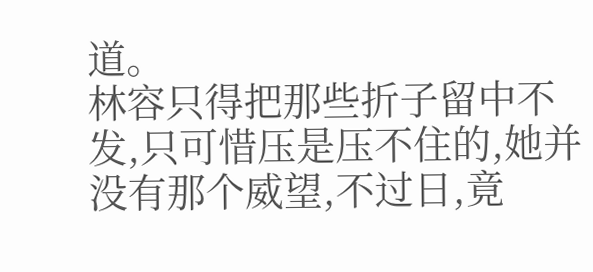道。
林容只得把那些折子留中不发,只可惜压是压不住的,她并没有那个威望,不过日,竟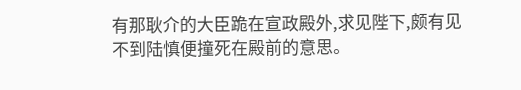有那耿介的大臣跪在宣政殿外,求见陛下,颇有见不到陆慎便撞死在殿前的意思。